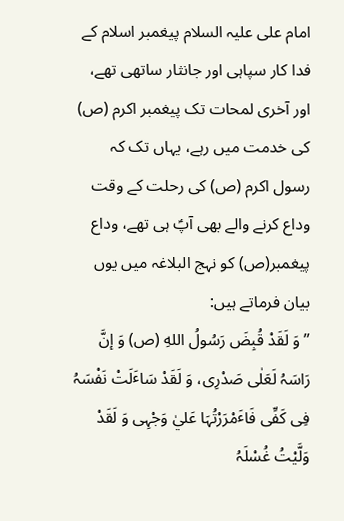امام علی علیہ السلام پیغمبر اسلام کے فدا کار سپاہی اور جانثار ساتھی تھے، اور آخری لمحات تک پیغمبر اکرم (ص) کی خدمت میں رہے، یہاں تک کہ رسول اکرم (ص) کی رحلت کے وقت وداع کرنے والے بھی آپؑ ہی تھے، وداع پیغمبر(ص) کو نہج البلاغہ میں یوں بیان فرماتے ہیں:
’’وَ لَقَدْ قُبِضَ رَسُولُ اللهِ (ص) وَ إنَّ رَاسَہُ لَعَلٰی صَدْرِی، وَ لَقَدْ سَاٴَلَتْ نَفْسَہُ فِی كَفِّی فَاٴَمْرَرْتُہَا عَليٰ وَجْہِی وَ لَقَدْ وَلَّيْتُ غُسْلَہُ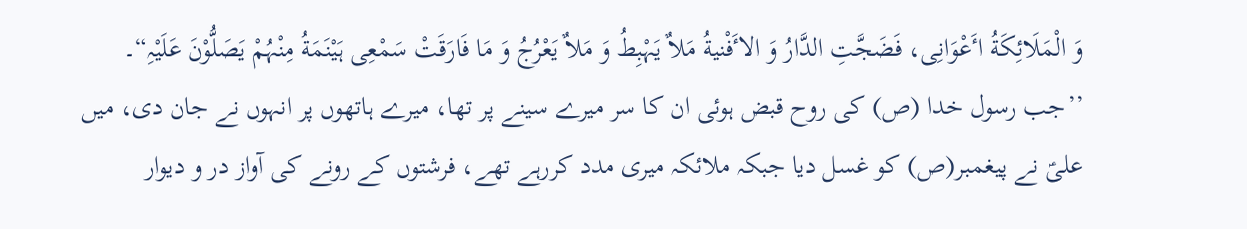وَ الْمَلَائِكَةُ اٴَعْوَانِی، فَضَجَّتِ الدَّارُ وَ الاٴَفْنیةُ مَلاٌ يَہْبِطُ وَ مَلاٌ يَعْرُجُ وَ مَا فَارَقَتْ سَمْعِی ہَيْنَمَةُ مِنْہُمْ يَصَلُّوْنَ عَلَيْہِ“۔
’’جب رسول خدا (ص) کی روح قبض ہوئی ان کا سر میرے سینے پر تھا، میرے ہاتھوں پر انہوں نے جان دی، میں علیؑ نے پیغمبر(ص) کو غسل دیا جبکہ ملائکہ میری مدد کررہے تھے، فرشتوں کے رونے کی آواز در و دیوار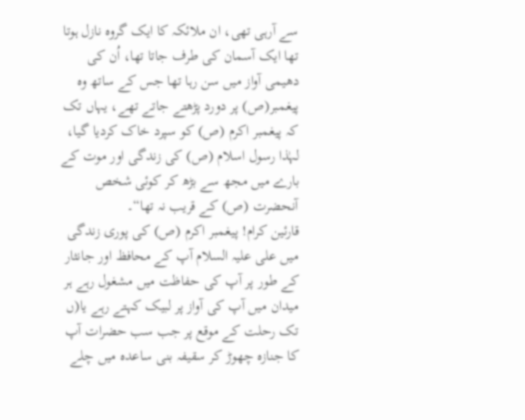سے آرہی تھی، ان ملائکہ کا ایک گروہ نازل ہوتا تھا ایک آسمان کی طرف جاتا تھا، اُن کی دھیمی آواز میں سن رہا تھا جس کے ساتھ وہ پیغمبر(ص) پر دورد پڑھتے جاتے تھے، یہاں تک کہ پیغمبر اکرم (ص) کو سپرد خاک کردیا گیا، لہٰذا رسول اسلام (ص) کی زندگی اور موت کے بارے میں مجھ سے بڑھ کر کوئی شخص آنحضرت (ص) کے قریب نہ تھا“۔
قارئین کرام! پیغمبر اکرم (ص) کی پوری زندگی میں علی علیہ السلام آپ کے محافظ اور جانثار کے طور پر آپ کی حفاظت میں مشغول رہے ہر میدان میں آپ کی آواز پر لبیک کہتے رہے یا(ں تک رحلت کے موقع پر جب سب حضرات آپ کا جنازہ چھوڑ کر سقیفہ بنی ساعدہ میں چلے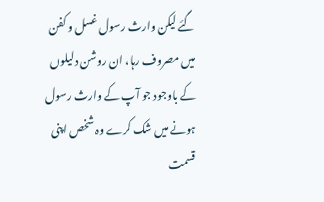گئے لیکن وارث رسول غسل و کفن میں مصروف رہا، ان روشن دلیلوں کے باوجود جو آپ کے وارث رسول ہونے میں شک کرے وہ شخص اپنی قسمت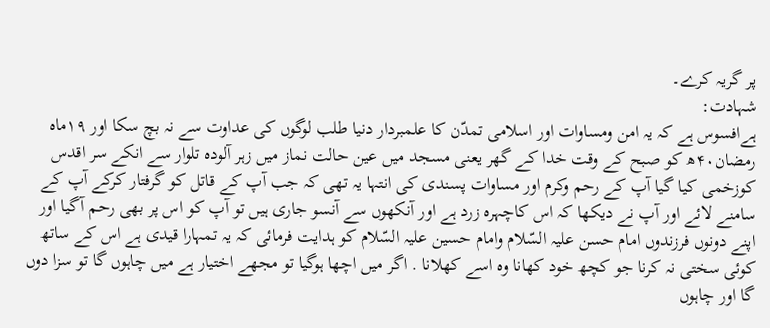پر گریہ کرے۔
شہادت:
ہےافسوس ہے کہ یہ امن ومساوات اور اسلامی تمدّن کا علمبردار دنیا طلب لوگوں کی عداوت سے نہ بچ سکا اور ۱۹ماہ رمضان۴۰ھ کو صبح کے وقت خدا کے گھر یعنی مسجد میں عین حالت نماز میں زہر آلودہ تلوار سے انکے سر اقدس کوزخمی کیا گیا آپ کے رحم وکرم اور مساوات پسندی کی انتہا یہ تھی کہ جب آپ کے قاتل کو گرفتار کرکے آپ کے سامنے لائے اور آپ نے دیکھا کہ اس کاچہرہ زرد ہے اور آنکھوں سے آنسو جاری ہیں تو آپ کو اس پر بھی رحم آگیا اور اپنے دونوں فرزندوں امام حسن علیہ السّلام وامام حسین علیہ السّلام کو ہدایت فرمائی کہ یہ تمہارا قیدی ہے اس کے ساتھ کوئی سختی نہ کرنا جو کچھ خود کھانا وہ اسے کھلانا . اگر میں اچھا ہوگیا تو مجھے اختیار ہے میں چاہوں گا تو سزا دوں گا اور چاہوں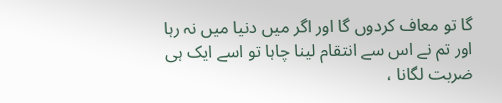گا تو معاف کردوں گا اور اگر میں دنیا میں نہ رہا اور تم نے اس سے انتقام لینا چاہا تو اسے ایک ہی ضربت لگانا ،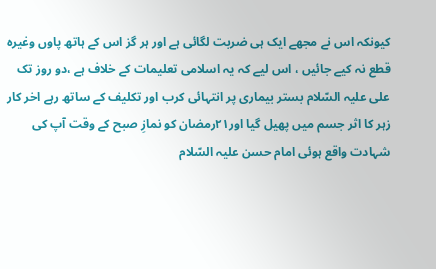کیونکہ اس نے مجھے ایک ہی ضربت لگائی ہے اور ہر گز اس کے ہاتھ پاوں وغیرہ قطع نہ کیے جائیں ، اس لیے کہ یہ اسلامی تعلیمات کے خلاف ہے ،دو روز تک علی علیہ السّلام بستر بیماری پر انتہائی کرب اور تکلیف کے ساتھ رہے اخر کار زہر کا اثر جسم میں پھیل گیا اور۲۱رمضان کو نمازِ صبح کے وقت آپ کی شہادت واقع ہوئی امام حسن علیہ السّلام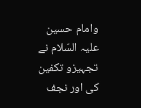وامام حسین علیہ السّلام نے تجہیزو تکفین کی اور نجف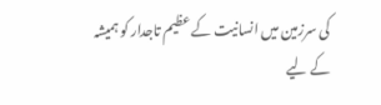کی سرزمین میں انسانیت کے عظیم تاجدار کو ہمیشہ کے لیے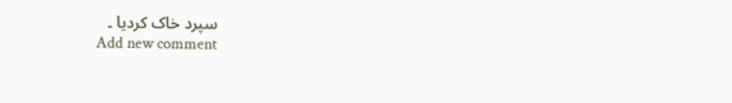سپرد خاک کردیا ۔
Add new comment